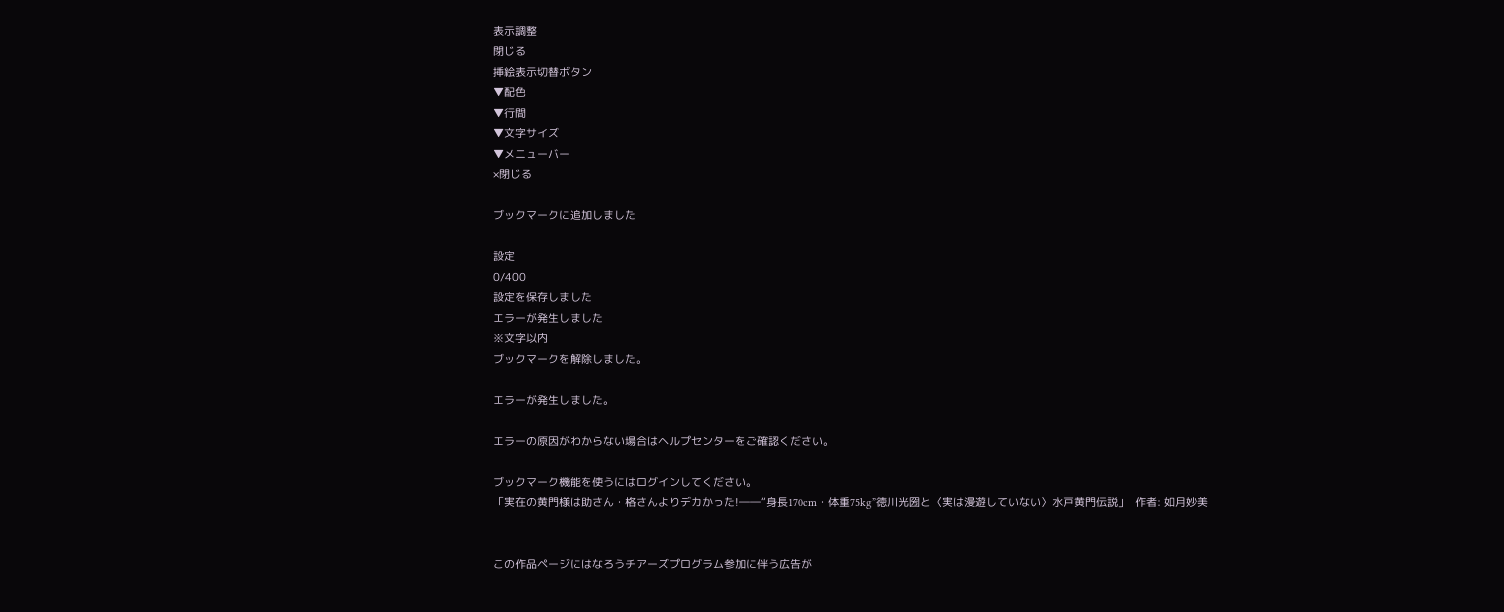表示調整
閉じる
挿絵表示切替ボタン
▼配色
▼行間
▼文字サイズ
▼メニューバー
×閉じる

ブックマークに追加しました

設定
0/400
設定を保存しました
エラーが発生しました
※文字以内
ブックマークを解除しました。

エラーが発生しました。

エラーの原因がわからない場合はヘルプセンターをご確認ください。

ブックマーク機能を使うにはログインしてください。
「実在の黄門様は助さん・格さんよりデカかった!――“身長170cm・体重75kg”徳川光圀と〈実は漫遊していない〉水戸黄門伝説」  作者: 如月妙美


この作品ページにはなろうチアーズプログラム参加に伴う広告が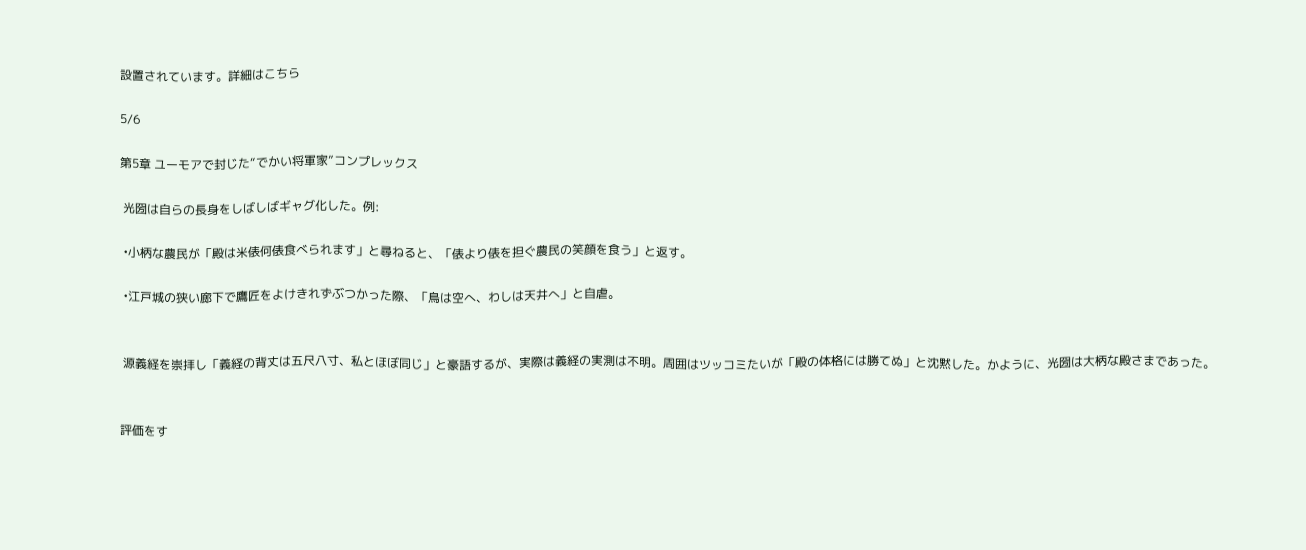設置されています。詳細はこちら

5/6

第5章 ユーモアで封じた“でかい将軍家”コンプレックス

 光圀は自らの長身をしばしばギャグ化した。例:

 •小柄な農民が「殿は米俵何俵食べられます」と尋ねると、「俵より俵を担ぐ農民の笑顔を食う」と返す。

 •江戸城の狭い廊下で鷹匠をよけきれずぶつかった際、「鳥は空へ、わしは天井へ」と自虐。


 源義経を崇拝し「義経の背丈は五尺八寸、私とほぼ同じ」と豪語するが、実際は義経の実測は不明。周囲はツッコミたいが「殿の体格には勝てぬ」と沈黙した。かように、光圀は大柄な殿さまであった。


評価をす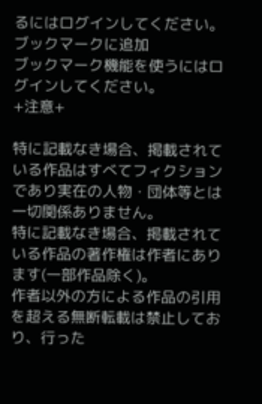るにはログインしてください。
ブックマークに追加
ブックマーク機能を使うにはログインしてください。
+注意+

特に記載なき場合、掲載されている作品はすべてフィクションであり実在の人物・団体等とは一切関係ありません。
特に記載なき場合、掲載されている作品の著作権は作者にあります(一部作品除く)。
作者以外の方による作品の引用を超える無断転載は禁止しており、行った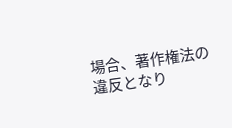場合、著作権法の違反となり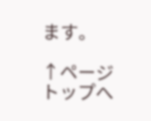ます。

↑ページトップへ